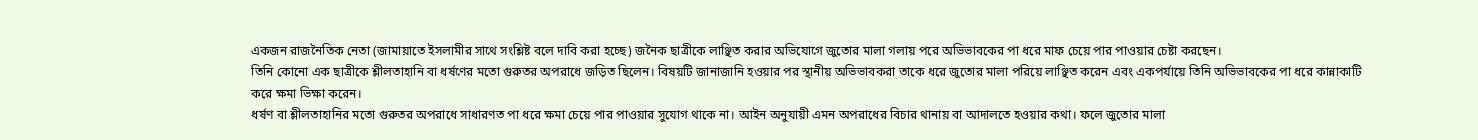একজন রাজনৈতিক নেতা (জামায়াতে ইসলামীর সাথে সংশ্লিষ্ট বলে দাবি করা হচ্ছে) জনৈক ছাত্রীকে লাঞ্ছিত করার অভিযোগে জুতোর মালা গলায় পরে অভিভাবকের পা ধরে মাফ চেয়ে পার পাওয়ার চেষ্টা করছেন।
তিনি কোনো এক ছাত্রীকে শ্লীলতাহানি বা ধর্ষণের মতো গুরুতর অপরাধে জড়িত ছিলেন। বিষয়টি জানাজানি হওয়ার পর স্থানীয় অভিভাবকরা তাকে ধরে জুতোর মালা পরিয়ে লাঞ্ছিত করেন এবং একপর্যায়ে তিনি অভিভাবকের পা ধরে কান্নাকাটি করে ক্ষমা ভিক্ষা করেন।
ধর্ষণ বা শ্লীলতাহানির মতো গুরুতর অপরাধে সাধারণত পা ধরে ক্ষমা চেয়ে পার পাওয়ার সুযোগ থাকে না। আইন অনুযায়ী এমন অপরাধের বিচার থানায় বা আদালতে হওয়ার কথা। ফলে জুতোর মালা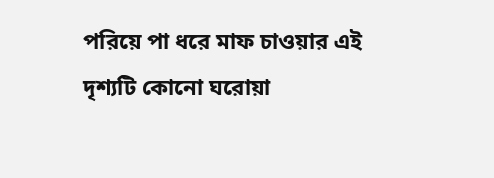পরিয়ে পা ধরে মাফ চাওয়ার এই দৃশ্যটি কোনো ঘরোয়া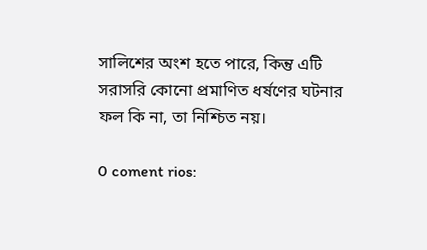সালিশের অংশ হতে পারে, কিন্তু এটি সরাসরি কোনো প্রমাণিত ধর্ষণের ঘটনার ফল কি না, তা নিশ্চিত নয়।

0 coment rios: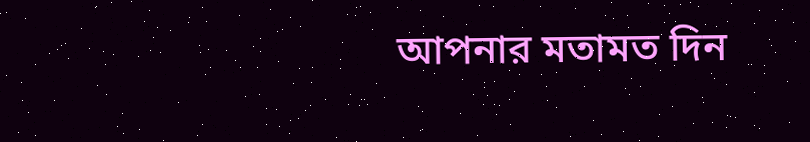আপনার মতামত দিন